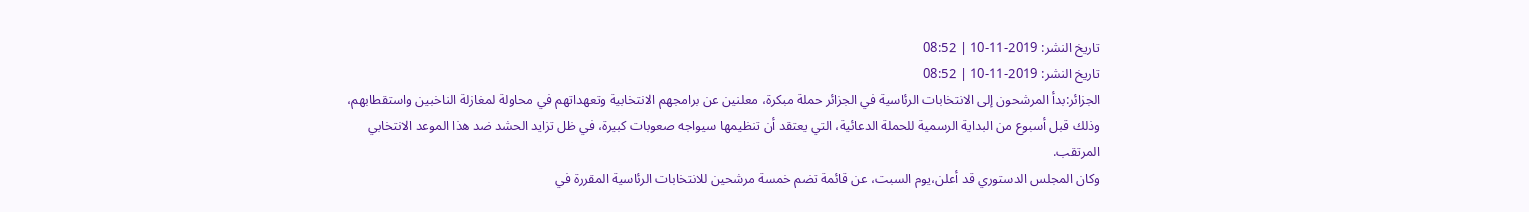تاريخ النشر: 2019-11-10 | 08:52
تاريخ النشر: 2019-11-10 | 08:52
الجزائر:بدأ المرشحون إلى الانتخابات الرئاسية في الجزائر حملة مبكرة، معلنين عن برامجهم الانتخابية وتعهداتهم في محاولة لمغازلة الناخبين واستقطابهم، وذلك قبل أسبوع من البداية الرسمية للحملة الدعائية، التي يعتقد أن تنظيمها سيواجه صعوبات كبيرة، في ظل تزايد الحشد ضد هذا الموعد الانتخابي المرتقب.
وكان المجلس الدستوري قد أعلن،يوم السبت، عن قائمة تضم خمسة مرشحين للانتخابات الرئاسية المقررة في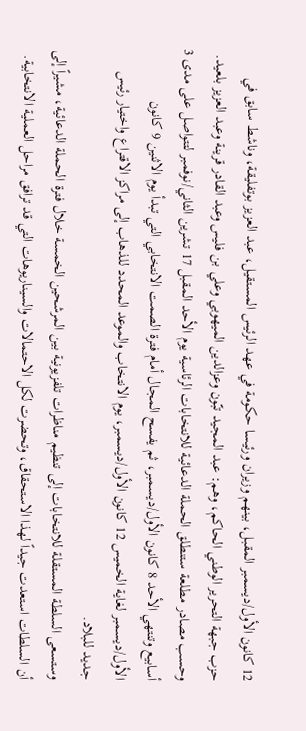12 كانون الأول/ديسمبر المقبل، بينهم وزيران ورئيسا حكومة في عهد الرئيس المستقيل، عبد العزيز بوتفليقة، وناشط سابق في حزب جبهة التحرير الوطني الحاكم، وهم: عبد المجيد تبّون وعزالدين الميهوبي وعلي بن فليس وعبد القادر قرينة وعبد العزيز بلعيد.
وحسب مصادر مطلعة ستنطلق الحملة الدعائية للانتخابات الرئاسية يوم الأحد المقبل 17 تشرين الثاني/نوفمبر لتتواصل على مدى 3 أسابيع وتنتهي الأحد 8 كانون الأول/ديسمبر، ثم يفسح المجال أمام فترة الصمت الانتخابي التي تبدأ يوم الاثنين 9 كانون الأول/ديسمبر لغاية الخميس 12 كانون الأول/ديسمبر، يوم الانتخاب والموعد المحدد للذهاب إلى مراكز الاقتراع واختيار رئيس جديد للبلاد.
وستسعى السلطة المستقلة للانتخابات إلى تنظيم مناظرات تلفزيونية بين المرشحين الخمسة خلال فترة الحملة الدعائية، مشيراً إلى أن السلطات استعدت جيداً لهذا الاستحقاق، وتحضرت لكل الاحتمالات والسيناريوهات التي قد ترافق مراحل العملية الانتخابية.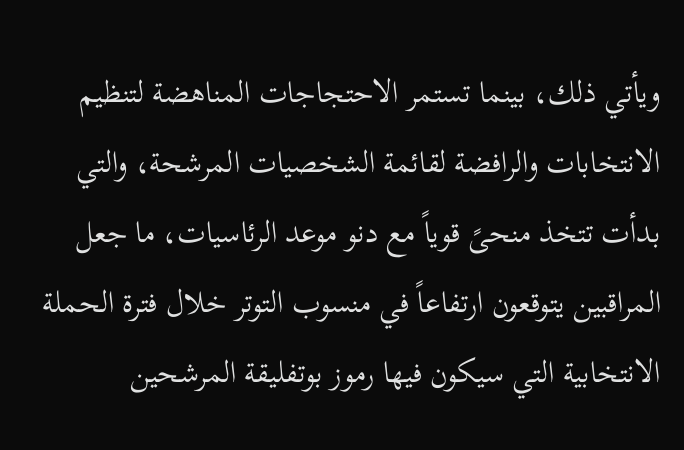ويأتي ذلك، بينما تستمر الاحتجاجات المناهضة لتنظيم الانتخابات والرافضة لقائمة الشخصيات المرشحة، والتي بدأت تتخذ منحىً قوياً مع دنو موعد الرئاسيات، ما جعل المراقبين يتوقعون ارتفاعاً في منسوب التوتر خلال فترة الحملة الانتخابية التي سيكون فيها رموز بوتفليقة المرشحين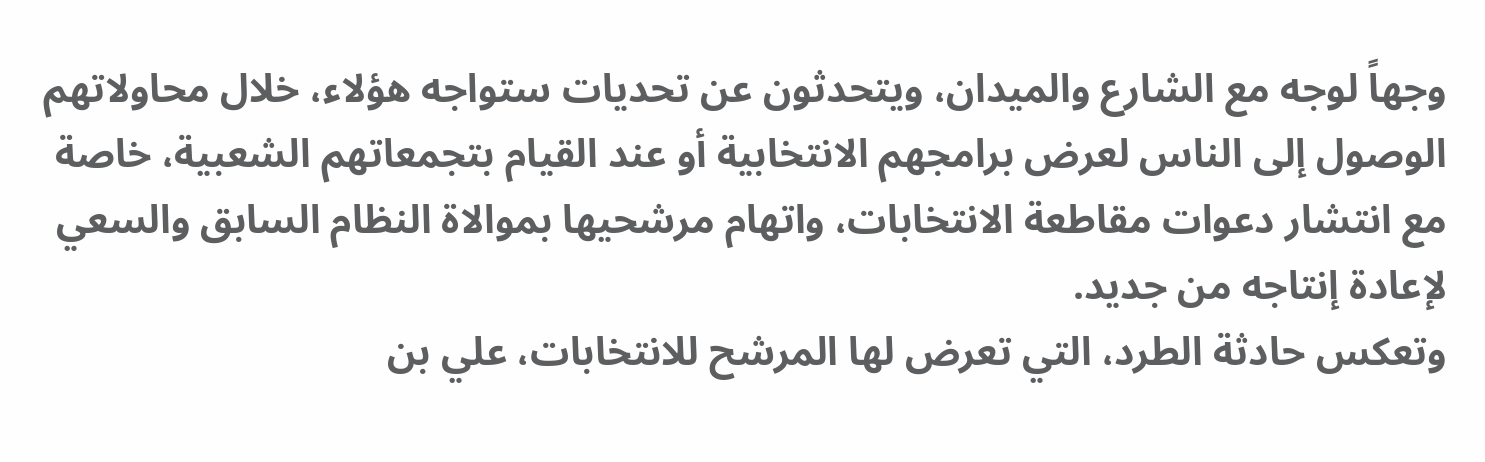وجهاً لوجه مع الشارع والميدان، ويتحدثون عن تحديات ستواجه هؤلاء، خلال محاولاتهم الوصول إلى الناس لعرض برامجهم الانتخابية أو عند القيام بتجمعاتهم الشعبية، خاصة مع انتشار دعوات مقاطعة الانتخابات، واتهام مرشحيها بموالاة النظام السابق والسعي لإعادة إنتاجه من جديد.
وتعكس حادثة الطرد، التي تعرض لها المرشح للانتخابات، علي بن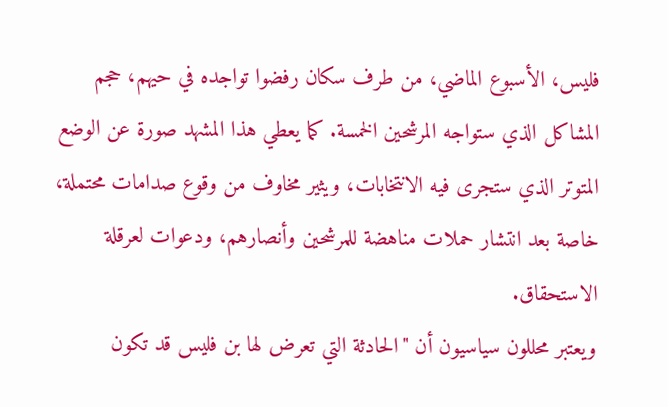فليس، الأسبوع الماضي، من طرف سكان رفضوا تواجده في حيهم، حجم المشاكل الذي ستواجه المرشحين الخمسة. كما يعطي هذا المشهد صورة عن الوضع المتوتر الذي ستجرى فيه الانتخابات، ويثير مخاوف من وقوع صدامات محتملة، خاصة بعد انتشار حملات مناهضة للمرشحين وأنصارهم، ودعوات لعرقلة الاستحقاق.
ويعتبر محللون سياسيون أن "الحادثة التي تعرض لها بن فليس قد تكون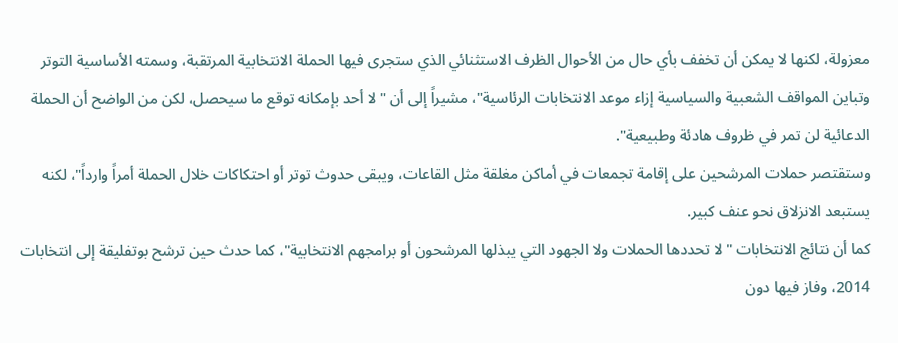معزولة، لكنها لا يمكن أن تخفف بأي حال من الأحوال الظرف الاستثنائي الذي ستجرى فيها الحملة الانتخابية المرتقبة، وسمته الأساسية التوتر وتباين المواقف الشعبية والسياسية إزاء موعد الانتخابات الرئاسية"، مشيراً إلى أن "لا أحد بإمكانه توقع ما سيحصل، لكن من الواضح أن الحملة الدعائية لن تمر في ظروف هادئة وطبيعية".
وستقتصر حملات المرشحين على إقامة تجمعات في أماكن مغلقة مثل القاعات، ويبقى حدوث توتر أو احتكاكات خلال الحملة أمراً وارداً"، لكنه يستبعد الانزلاق نحو عنف كبير.
كما أن نتائج الانتخابات "لا تحددها الحملات ولا الجهود التي يبذلها المرشحون أو برامجهم الانتخابية"، كما حدث حين ترشح بوتفليقة إلى انتخابات 2014، وفاز فيها دون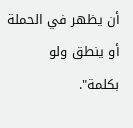أن يظهر في الحملة أو ينطق ولو بكلمة".